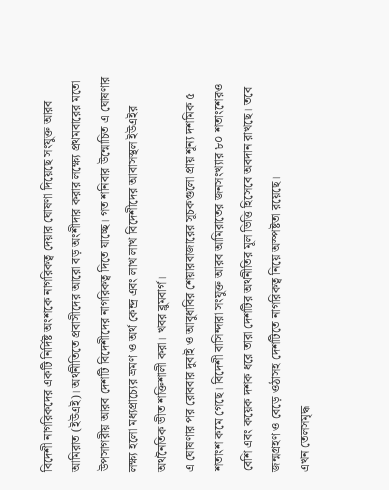বিদেশী নাগরিকদের একটি নির্দিষ্ট অংশকে নাগরিকত্ব দেয়ার ঘোষণা দিয়েছে সংযুক্ত আরব আমিরাত (ইউএই)। অর্থনীতিতে প্রবাসীদের আরো বড় অংশীদার করার লক্ষ্যে প্রথমবারের মতো উপসাগরীয় আরব দেশটি বিদেশীদের নাগরিকত্ব দিতে যাচ্ছে। গত শনিবার উন্মোচিত এ ঘোষণার লক্ষ্য হলো মধ্যপ্রাচ্যের ভ্রমণ ও অর্থ কেন্দ্র এবং লাখ লাখ বিদেশীদের আবাসস্থল ইউএইর অর্থনৈতিক ভীত শক্তিশালী করা। খবর ব্লুমবার্গ।
এ ঘোষণার পর রোববার দুবাই ও আবুধাবির শেয়ারবাজারের সূচকগুলো প্রায় শূন্য দশমিক ৫ শতাংশ কমে গেছে। বিদেশী বাসিন্দারা সংযুক্ত আরব আমিরাতের জনসংখ্যার ৮০ শতাংশেরও বেশি এবং কয়েক দশক ধরে তারা দেশটির অর্থনীতির মূল ভিত্তি হিসেবে অবদান রাখছে। তবে জন্মগ্রহণ ও বেড়ে ওঠাসহ দেশটিতে নাগরিকত্ব নিয়ে অস্পষ্টতা রয়েছে।
এখন তেলসমৃদ্ধ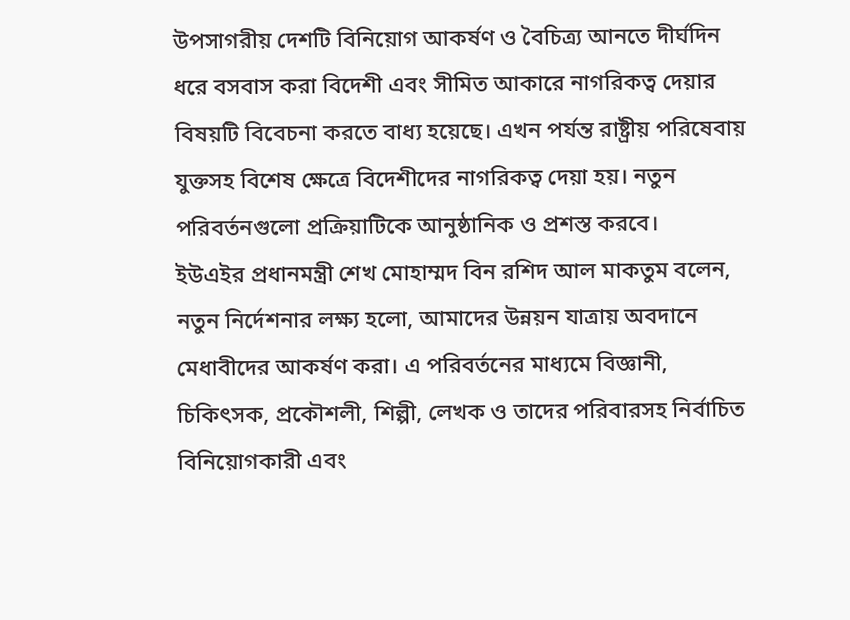উপসাগরীয় দেশটি বিনিয়োগ আকর্ষণ ও বৈচিত্র্য আনতে দীর্ঘদিন ধরে বসবাস করা বিদেশী এবং সীমিত আকারে নাগরিকত্ব দেয়ার বিষয়টি বিবেচনা করতে বাধ্য হয়েছে। এখন পর্যন্ত রাষ্ট্রীয় পরিষেবায় যুক্তসহ বিশেষ ক্ষেত্রে বিদেশীদের নাগরিকত্ব দেয়া হয়। নতুন পরিবর্তনগুলো প্রক্রিয়াটিকে আনুষ্ঠানিক ও প্রশস্ত করবে।
ইউএইর প্রধানমন্ত্রী শেখ মোহাম্মদ বিন রশিদ আল মাকতুম বলেন, নতুন নির্দেশনার লক্ষ্য হলো, আমাদের উন্নয়ন যাত্রায় অবদানে মেধাবীদের আকর্ষণ করা। এ পরিবর্তনের মাধ্যমে বিজ্ঞানী, চিকিৎসক, প্রকৌশলী, শিল্পী, লেখক ও তাদের পরিবারসহ নির্বাচিত বিনিয়োগকারী এবং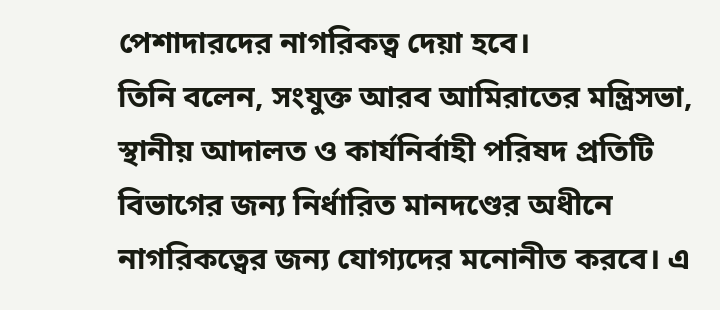পেশাদারদের নাগরিকত্ব দেয়া হবে।
তিনি বলেন, সংযুক্ত আরব আমিরাতের মন্ত্রিসভা, স্থানীয় আদালত ও কার্যনির্বাহী পরিষদ প্রতিটি বিভাগের জন্য নির্ধারিত মানদণ্ডের অধীনে নাগরিকত্বের জন্য যোগ্যদের মনোনীত করবে। এ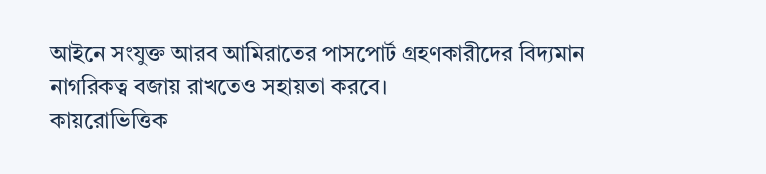আইনে সংযুক্ত আরব আমিরাতের পাসপোর্ট গ্রহণকারীদের বিদ্যমান নাগরিকত্ব বজায় রাখতেও সহায়তা করবে।
কায়রোভিত্তিক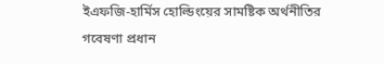ইএফজি-হার্মিস হোল্ডিংয়ের সামষ্টিক অর্থনীতির গবেষণা প্রধান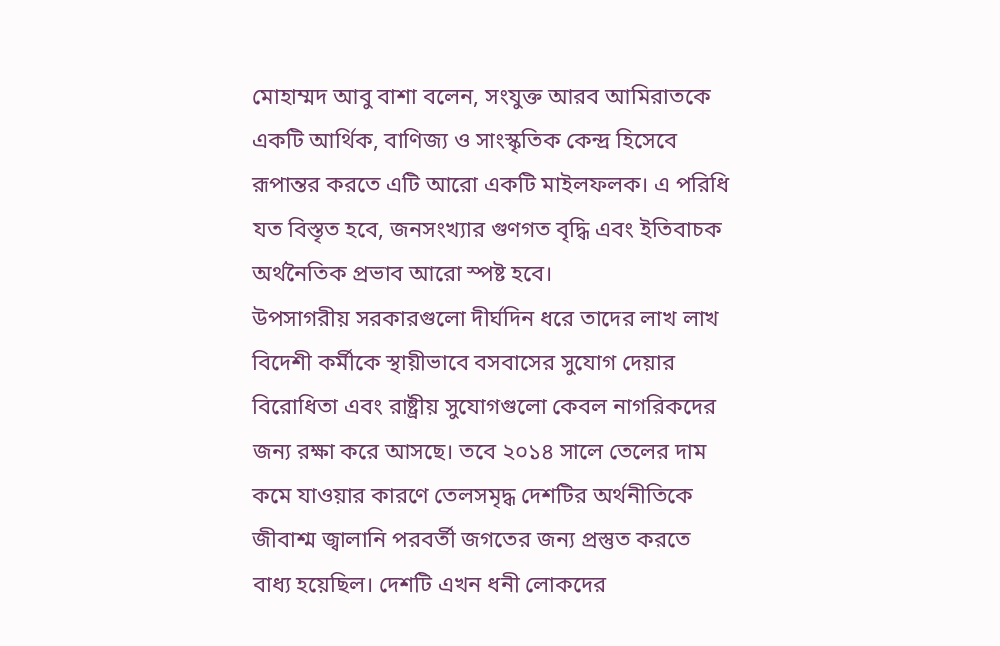মোহাম্মদ আবু বাশা বলেন, সংযুক্ত আরব আমিরাতকে একটি আর্থিক, বাণিজ্য ও সাংস্কৃতিক কেন্দ্র হিসেবে রূপান্তর করতে এটি আরো একটি মাইলফলক। এ পরিধি যত বিস্তৃত হবে, জনসংখ্যার গুণগত বৃদ্ধি এবং ইতিবাচক অর্থনৈতিক প্রভাব আরো স্পষ্ট হবে।
উপসাগরীয় সরকারগুলো দীর্ঘদিন ধরে তাদের লাখ লাখ বিদেশী কর্মীকে স্থায়ীভাবে বসবাসের সুযোগ দেয়ার বিরোধিতা এবং রাষ্ট্রীয় সুযোগগুলো কেবল নাগরিকদের জন্য রক্ষা করে আসছে। তবে ২০১৪ সালে তেলের দাম কমে যাওয়ার কারণে তেলসমৃদ্ধ দেশটির অর্থনীতিকে জীবাশ্ম জ্বালানি পরবর্তী জগতের জন্য প্রস্তুত করতে বাধ্য হয়েছিল। দেশটি এখন ধনী লোকদের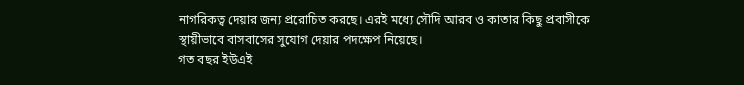নাগরিকত্ব দেয়ার জন্য প্ররোচিত করছে। এরই মধ্যে সৌদি আরব ও কাতার কিছু প্রবাসীকে স্থায়ীভাবে বাসবাসের সুযোগ দেয়ার পদক্ষেপ নিয়েছে।
গত বছর ইউএই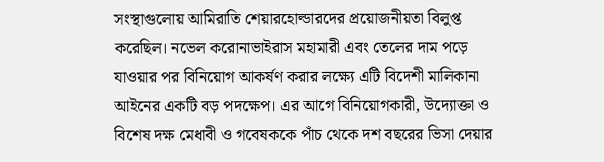সংস্থাগুলোয় আমিরাতি শেয়ারহোল্ডারদের প্রয়োজনীয়তা বিলুপ্ত করেছিল। নভেল করোনাভাইরাস মহামারী এবং তেলের দাম পড়ে যাওয়ার পর বিনিয়োগ আকর্ষণ করার লক্ষ্যে এটি বিদেশী মালিকানা আইনের একটি বড় পদক্ষেপ। এর আগে বিনিয়োগকারী, উদ্যোক্তা ও বিশেষ দক্ষ মেধাবী ও গবেষককে পাঁচ থেকে দশ বছরের ভিসা দেয়ার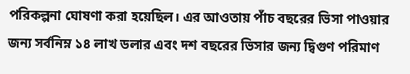পরিকল্পনা ঘোষণা করা হয়েছিল। এর আওতায় পাঁচ বছরের ভিসা পাওয়ার জন্য সর্বনিম্ন ১৪ লাখ ডলার এবং দশ বছরের ভিসার জন্য দ্বিগুণ পরিমাণ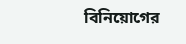বিনিয়োগের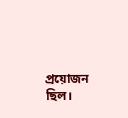প্রয়োজন ছিল।